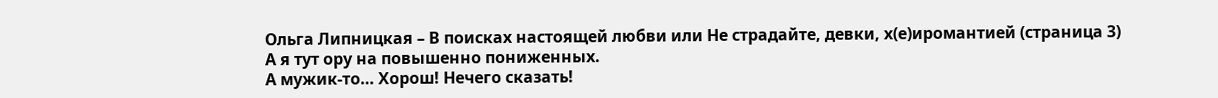Ольга Липницкая – В поисках настоящей любви или Не страдайте, девки, х(е)иромантией (страница 3)
А я тут ору на повышенно пониженных.
А мужик-то… Хорош! Нечего сказать!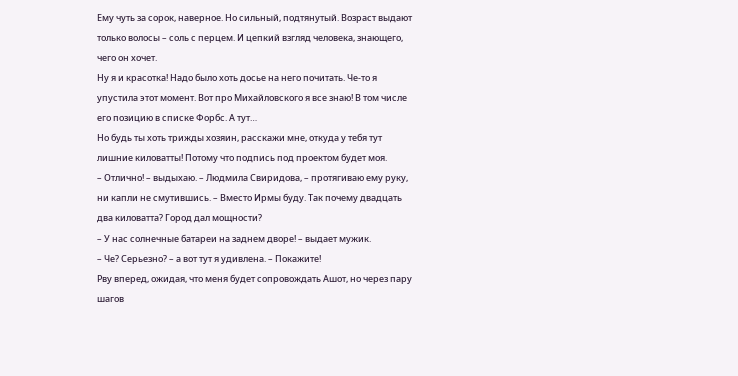Ему чуть за сорок, наверное. Но сильный, подтянутый. Возраст выдают только волосы – соль с перцем. И цепкий взгляд человека, знающего, чего он хочет.
Ну я и красотка! Надо было хоть досье на него почитать. Че-то я упустила этот момент. Вот про Михайловского я все знаю! В том числе его позицию в списке Форбс. А тут…
Но будь ты хоть трижды хозяин, расскажи мне, откуда у тебя тут лишние киловатты! Потому что подпись под проектом будет моя.
– Отлично! – выдыхаю. – Людмила Свиридова, – протягиваю ему руку, ни капли не смутившись. – Вместо Ирмы буду. Так почему двадцать два киловатта? Город дал мощности?
– У нас солнечные батареи на заднем дворе! – выдает мужик.
– Че? Серьезно? – а вот тут я удивлена. – Покажите!
Рву вперед, ожидая, что меня будет сопровождать Ашот, но через пару шагов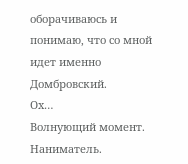оборачиваюсь и понимаю, что со мной идет именно Домбровский.
Ох…
Волнующий момент.
Наниматель.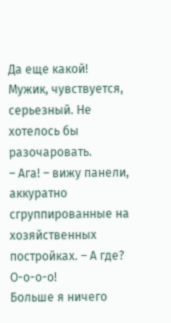Да еще какой!
Мужик, чувствуется, серьезный. Не хотелось бы разочаровать.
– Ага! – вижу панели, аккуратно сгруппированные на хозяйственных постройках. – А где? О-о-о-о!
Больше я ничего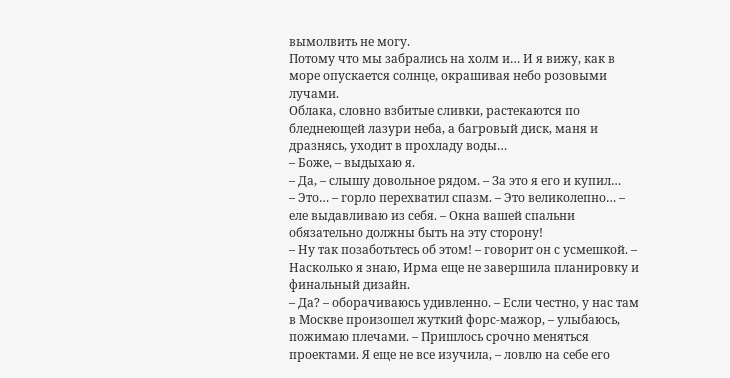вымолвить не могу.
Потому что мы забрались на холм и… И я вижу, как в море опускается солнце, окрашивая небо розовыми лучами.
Облака, словно взбитые сливки, растекаются по бледнеющей лазури неба, а багровый диск, маня и дразнясь, уходит в прохладу воды…
– Боже, – выдыхаю я.
– Да, – слышу довольное рядом. – За это я его и купил…
– Это… – горло перехватил спазм. – Это великолепно… – еле выдавливаю из себя. – Окна вашей спальни обязательно должны быть на эту сторону!
– Ну так позаботьтесь об этом! – говорит он с усмешкой. – Насколько я знаю, Ирма еще не завершила планировку и финальный дизайн.
– Да? – оборачиваюсь удивленно. – Если честно, у нас там в Москве произошел жуткий форс-мажор, – улыбаюсь, пожимаю плечами. – Пришлось срочно меняться проектами. Я еще не все изучила, – ловлю на себе его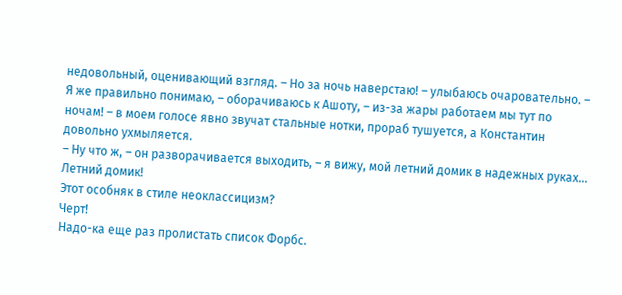недовольный, оценивающий взгляд. – Но за ночь наверстаю! – улыбаюсь очаровательно. – Я же правильно понимаю, – оборачиваюсь к Ашоту, – из-за жары работаем мы тут по ночам! – в моем голосе явно звучат стальные нотки, прораб тушуется, а Константин довольно ухмыляется.
– Ну что ж, – он разворачивается выходить, – я вижу, мой летний домик в надежных руках…
Летний домик!
Этот особняк в стиле неоклассицизм?
Черт!
Надо-ка еще раз пролистать список Форбс.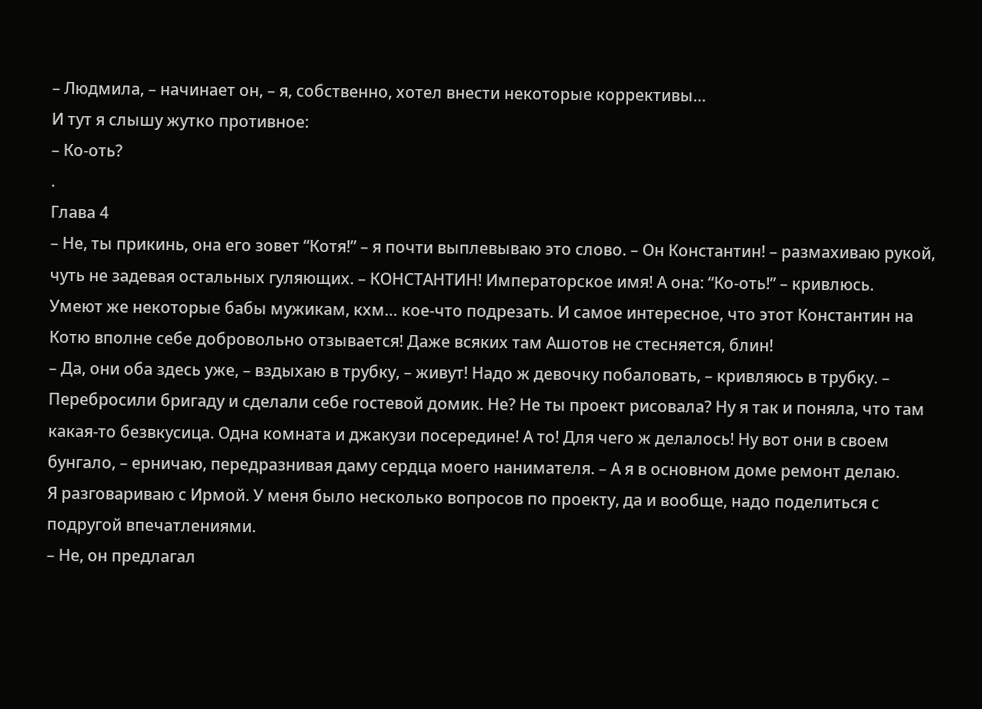– Людмила, – начинает он, – я, собственно, хотел внести некоторые коррективы…
И тут я слышу жутко противное:
– Ко-оть?
.
Глава 4
– Не, ты прикинь, она его зовет “Котя!” – я почти выплевываю это слово. – Он Константин! – размахиваю рукой, чуть не задевая остальных гуляющих. – КОНСТАНТИН! Императорское имя! А она: “Ко-оть!” – кривлюсь.
Умеют же некоторые бабы мужикам, кхм… кое-что подрезать. И самое интересное, что этот Константин на Котю вполне себе добровольно отзывается! Даже всяких там Ашотов не стесняется, блин!
– Да, они оба здесь уже, – вздыхаю в трубку, – живут! Надо ж девочку побаловать, – кривляюсь в трубку. – Перебросили бригаду и сделали себе гостевой домик. Не? Не ты проект рисовала? Ну я так и поняла, что там какая-то безвкусица. Одна комната и джакузи посередине! А то! Для чего ж делалось! Ну вот они в своем бунгало, – ерничаю, передразнивая даму сердца моего нанимателя. – А я в основном доме ремонт делаю.
Я разговариваю с Ирмой. У меня было несколько вопросов по проекту, да и вообще, надо поделиться с подругой впечатлениями.
– Не, он предлагал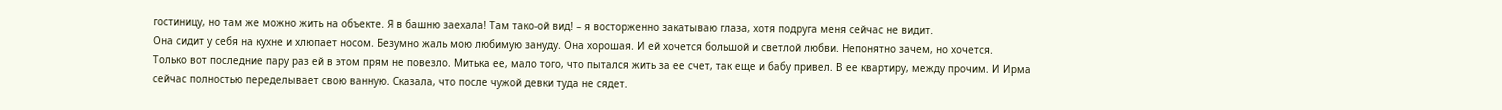гостиницу, но там же можно жить на объекте. Я в башню заехала! Там тако-ой вид! – я восторженно закатываю глаза, хотя подруга меня сейчас не видит.
Она сидит у себя на кухне и хлюпает носом. Безумно жаль мою любимую зануду. Она хорошая. И ей хочется большой и светлой любви. Непонятно зачем, но хочется.
Только вот последние пару раз ей в этом прям не повезло. Митька ее, мало того, что пытался жить за ее счет, так еще и бабу привел. В ее квартиру, между прочим. И Ирма сейчас полностью переделывает свою ванную. Сказала, что после чужой девки туда не сядет.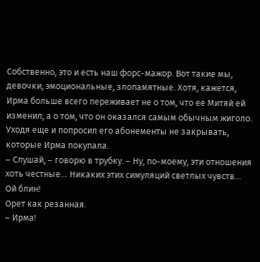Собственно, это и есть наш форс-мажор. Вот такие мы, девочки, эмоциональные, злопамятные. Хотя, кажется, Ирма больше всего переживает не о том, что ее Митяй ей изменил, а о том, что он оказался самым обычным жиголо. Уходя еще и попросил его абонементы не закрывать, которые Ирма покупала.
– Слушай, – говорю в трубку. – Ну, по-моему, эти отношения хоть честные… Никаких этих симуляций светлых чувств…
Ой блин!
Орет как резанная.
– Ирма!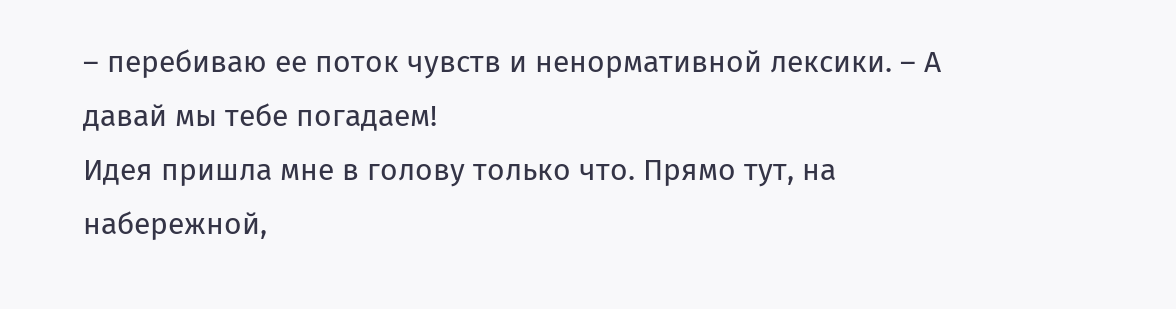– перебиваю ее поток чувств и ненормативной лексики. – А давай мы тебе погадаем!
Идея пришла мне в голову только что. Прямо тут, на набережной,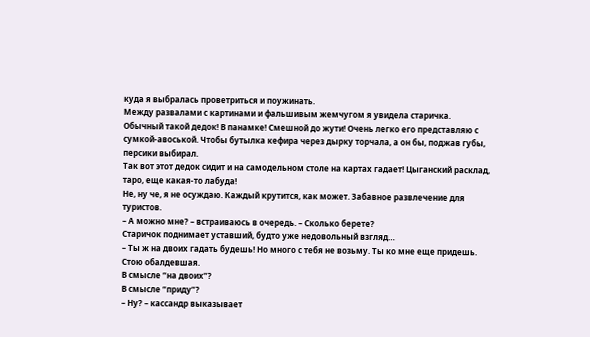куда я выбралась проветриться и поужинать.
Между развалами с картинами и фальшивым жемчугом я увидела старичка.
Обычный такой дедок! В панамке! Смешной до жути! Очень легко его представляю с сумкой-авоськой. Чтобы бутылка кефира через дырку торчала, а он бы, поджав губы, персики выбирал.
Так вот этот дедок сидит и на самодельном столе на картах гадает! Цыганский расклад, таро, еще какая-то лабуда!
Не, ну че, я не осуждаю. Каждый крутится, как может. Забавное развлечение для туристов.
– А можно мне? – встраиваюсь в очередь. – Сколько берете?
Старичок поднимает уставший, будто уже недовольный взгляд…
– Ты ж на двоих гадать будешь! Но много с тебя не возьму. Ты ко мне еще придешь.
Стою обалдевшая.
В смысле “на двоих”?
В смысле “приду”?
– Ну? – кассандр выказывает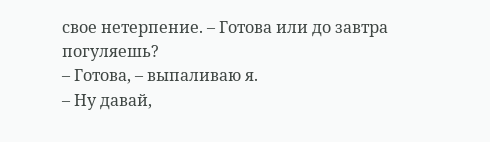свое нетерпение. – Готова или до завтра погуляешь?
– Готова, – выпаливаю я.
– Ну давай,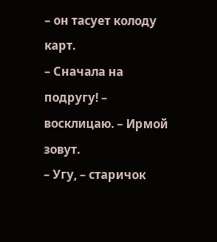– он тасует колоду карт.
– Сначала на подругу! – восклицаю. – Ирмой зовут.
– Угу, – старичок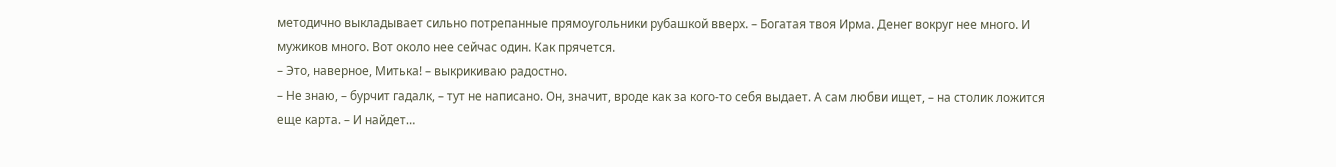методично выкладывает сильно потрепанные прямоугольники рубашкой вверх. – Богатая твоя Ирма. Денег вокруг нее много. И мужиков много. Вот около нее сейчас один. Как прячется.
– Это, наверное, Митька! – выкрикиваю радостно.
– Не знаю, – бурчит гадалк, – тут не написано. Он, значит, вроде как за кого-то себя выдает. А сам любви ищет, – на столик ложится еще карта. – И найдет…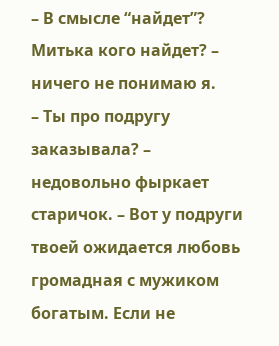– В смысле “найдет”? Митька кого найдет? – ничего не понимаю я.
– Ты про подругу заказывала? – недовольно фыркает старичок. – Вот у подруги твоей ожидается любовь громадная с мужиком богатым. Если не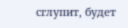сглупит, будет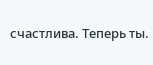счастлива. Теперь ты.